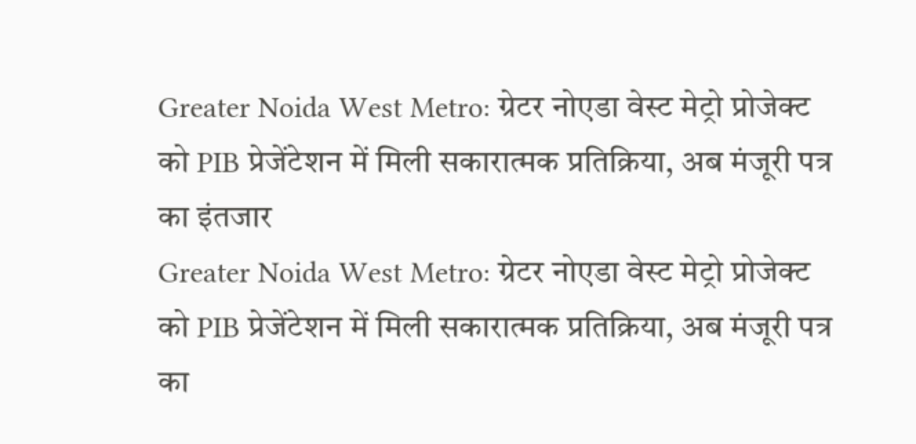Greater Noida West Metro: ग्रेटर नोएडा वेस्ट मेट्रो प्रोजेक्ट को PIB प्रेजेंटेशन में मिली सकारात्मक प्रतिक्रिया, अब मंजूरी पत्र का इंतजार
Greater Noida West Metro: ग्रेटर नोएडा वेस्ट मेट्रो प्रोजेक्ट को PIB प्रेजेंटेशन में मिली सकारात्मक प्रतिक्रिया, अब मंजूरी पत्र का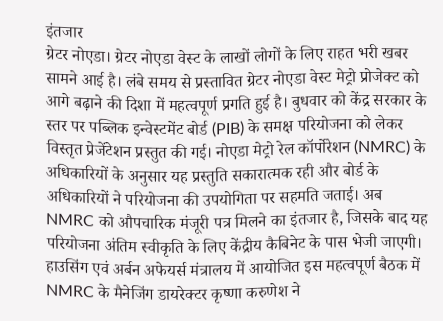इंतजार
ग्रेटर नोएडा। ग्रेटर नोएडा वेस्ट के लाखों लोगों के लिए राहत भरी खबर सामने आई है। लंबे समय से प्रस्तावित ग्रेटर नोएडा वेस्ट मेट्रो प्रोजेक्ट को आगे बढ़ाने की दिशा में महत्वपूर्ण प्रगति हुई है। बुधवार को केंद्र सरकार के स्तर पर पब्लिक इन्वेस्टमेंट बोर्ड (PIB) के समक्ष परियोजना को लेकर विस्तृत प्रेजेंटेशन प्रस्तुत की गई। नोएडा मेट्रो रेल कॉर्पोरेशन (NMRC) के अधिकारियों के अनुसार यह प्रस्तुति सकारात्मक रही और बोर्ड के अधिकारियों ने परियोजना की उपयोगिता पर सहमति जताई। अब NMRC को औपचारिक मंजूरी पत्र मिलने का इंतजार है, जिसके बाद यह परियोजना अंतिम स्वीकृति के लिए केंद्रीय कैबिनेट के पास भेजी जाएगी।
हाउसिंग एवं अर्बन अफेयर्स मंत्रालय में आयोजित इस महत्वपूर्ण बैठक में NMRC के मैनेजिंग डायरेक्टर कृष्णा करुणेश ने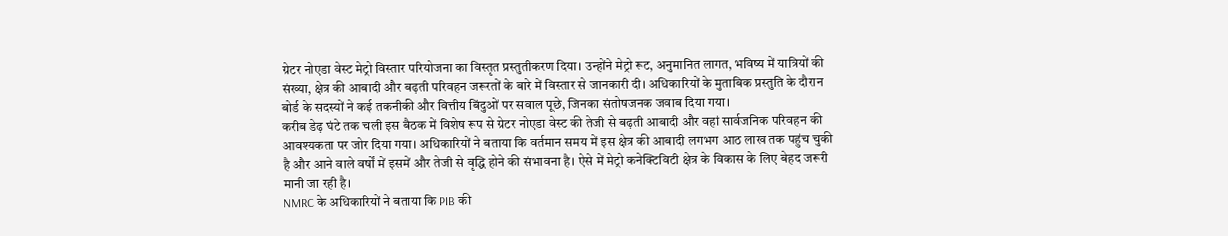ग्रेटर नोएडा वेस्ट मेट्रो विस्तार परियोजना का विस्तृत प्रस्तुतीकरण दिया। उन्होंने मेट्रो रूट, अनुमानित लागत, भविष्य में यात्रियों की संख्या, क्षेत्र की आबादी और बढ़ती परिवहन जरूरतों के बारे में विस्तार से जानकारी दी। अधिकारियों के मुताबिक प्रस्तुति के दौरान बोर्ड के सदस्यों ने कई तकनीकी और वित्तीय बिंदुओं पर सवाल पूछे, जिनका संतोषजनक जवाब दिया गया।
करीब डेढ़ घंटे तक चली इस बैठक में विशेष रूप से ग्रेटर नोएडा वेस्ट की तेजी से बढ़ती आबादी और वहां सार्वजनिक परिवहन की आवश्यकता पर जोर दिया गया। अधिकारियों ने बताया कि वर्तमान समय में इस क्षेत्र की आबादी लगभग आठ लाख तक पहुंच चुकी है और आने वाले वर्षों में इसमें और तेजी से वृद्धि होने की संभावना है। ऐसे में मेट्रो कनेक्टिविटी क्षेत्र के विकास के लिए बेहद जरूरी मानी जा रही है।
NMRC के अधिकारियों ने बताया कि PIB की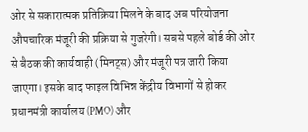ओर से सकारात्मक प्रतिक्रिया मिलने के बाद अब परियोजना औपचारिक मंजूरी की प्रक्रिया से गुजरेगी। सबसे पहले बोर्ड की ओर से बैठक की कार्यवाही (मिनट्स) और मंजूरी पत्र जारी किया जाएगा। इसके बाद फाइल विभिन्न केंद्रीय विभागों से होकर प्रधानमंत्री कार्यालय (PMO) और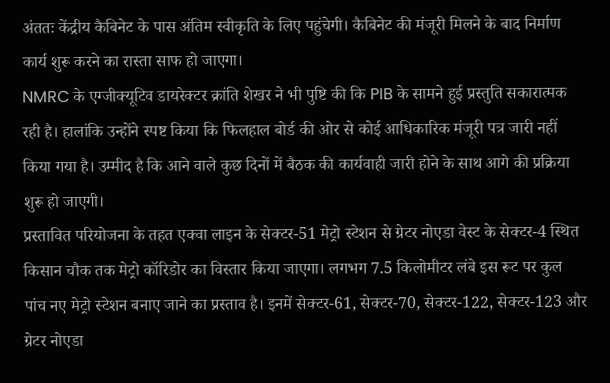अंततः केंद्रीय कैबिनेट के पास अंतिम स्वीकृति के लिए पहुंचेगी। कैबिनेट की मंजूरी मिलने के बाद निर्माण कार्य शुरू करने का रास्ता साफ हो जाएगा।
NMRC के एग्जीक्यूटिव डायरेक्टर क्रांति शेखर ने भी पुष्टि की कि PIB के सामने हुई प्रस्तुति सकारात्मक रही है। हालांकि उन्होंने स्पष्ट किया कि फिलहाल बोर्ड की ओर से कोई आधिकारिक मंजूरी पत्र जारी नहीं किया गया है। उम्मीद है कि आने वाले कुछ दिनों में बैठक की कार्यवाही जारी होने के साथ आगे की प्रक्रिया शुरू हो जाएगी।
प्रस्तावित परियोजना के तहत एक्वा लाइन के सेक्टर-51 मेट्रो स्टेशन से ग्रेटर नोएडा वेस्ट के सेक्टर-4 स्थित किसान चौक तक मेट्रो कॉरिडोर का विस्तार किया जाएगा। लगभग 7.5 किलोमीटर लंबे इस रूट पर कुल पांच नए मेट्रो स्टेशन बनाए जाने का प्रस्ताव है। इनमें सेक्टर-61, सेक्टर-70, सेक्टर-122, सेक्टर-123 और ग्रेटर नोएडा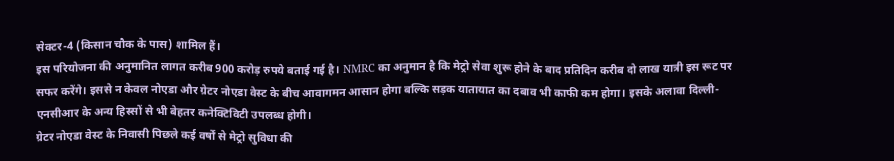सेक्टर-4 (किसान चौक के पास) शामिल हैं।
इस परियोजना की अनुमानित लागत करीब 900 करोड़ रुपये बताई गई है। NMRC का अनुमान है कि मेट्रो सेवा शुरू होने के बाद प्रतिदिन करीब दो लाख यात्री इस रूट पर सफर करेंगे। इससे न केवल नोएडा और ग्रेटर नोएडा वेस्ट के बीच आवागमन आसान होगा बल्कि सड़क यातायात का दबाव भी काफी कम होगा। इसके अलावा दिल्ली-एनसीआर के अन्य हिस्सों से भी बेहतर कनेक्टिविटी उपलब्ध होगी।
ग्रेटर नोएडा वेस्ट के निवासी पिछले कई वर्षों से मेट्रो सुविधा की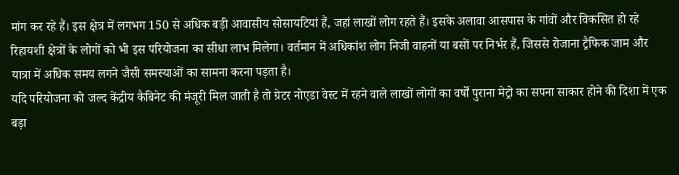मांग कर रहे हैं। इस क्षेत्र में लगभग 150 से अधिक बड़ी आवासीय सोसायटियां हैं, जहां लाखों लोग रहते हैं। इसके अलावा आसपास के गांवों और विकसित हो रहे रिहायशी क्षेत्रों के लोगों को भी इस परियोजना का सीधा लाभ मिलेगा। वर्तमान में अधिकांश लोग निजी वाहनों या बसों पर निर्भर हैं, जिससे रोजाना ट्रैफिक जाम और यात्रा में अधिक समय लगने जैसी समस्याओं का सामना करना पड़ता है।
यदि परियोजना को जल्द केंद्रीय कैबिनेट की मंजूरी मिल जाती है तो ग्रेटर नोएडा वेस्ट में रहने वाले लाखों लोगों का वर्षों पुराना मेट्रो का सपना साकार होने की दिशा में एक बड़ा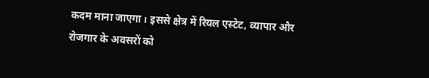कदम माना जाएगा। इससे क्षेत्र में रियल एस्टेट, व्यापार और रोजगार के अवसरों को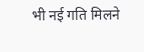भी नई गति मिलने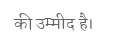की उम्मीद है।